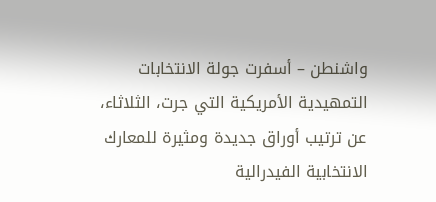واشنطن – أسفرت جولة الانتخابات التمهيدية الأمريكية التي جرت، الثلاثاء، عن ترتيب أوراق جديدة ومثيرة للمعارك الانتخابية الفيدرالية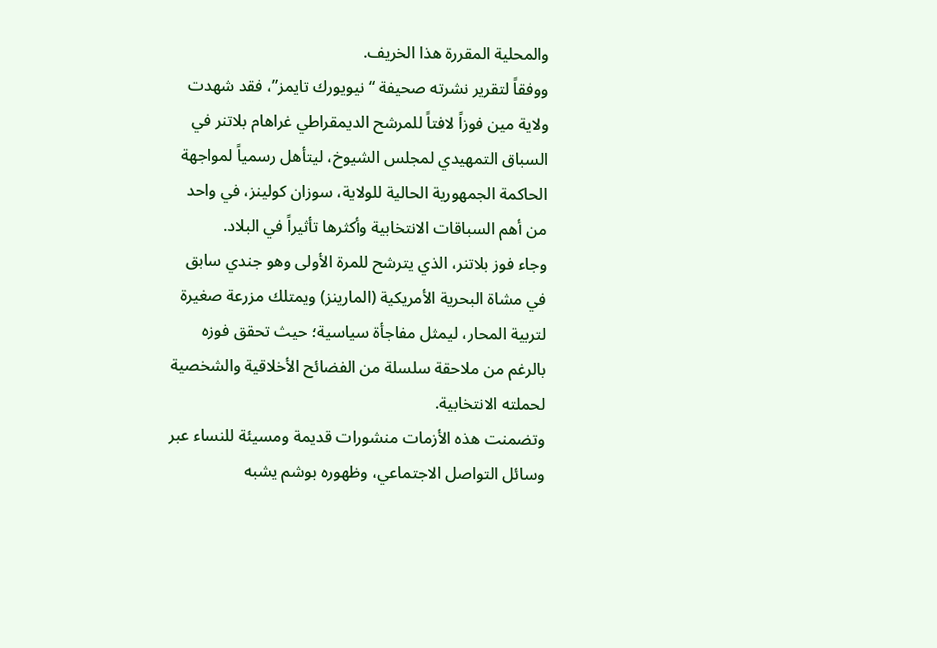والمحلية المقررة هذا الخريف.
ووفقاً لتقرير نشرته صحيفة “نيويورك تايمز”، فقد شهدت ولاية مين فوزاً لافتاً للمرشح الديمقراطي غراهام بلاتنر في السباق التمهيدي لمجلس الشيوخ، ليتأهل رسمياً لمواجهة الحاكمة الجمهورية الحالية للولاية، سوزان كولينز، في واحد من أهم السباقات الانتخابية وأكثرها تأثيراً في البلاد.
وجاء فوز بلاتنر، الذي يترشح للمرة الأولى وهو جندي سابق في مشاة البحرية الأمريكية (المارينز) ويمتلك مزرعة صغيرة لتربية المحار، ليمثل مفاجأة سياسية؛ حيث تحقق فوزه بالرغم من ملاحقة سلسلة من الفضائح الأخلاقية والشخصية لحملته الانتخابية.
وتضمنت هذه الأزمات منشورات قديمة ومسيئة للنساء عبر وسائل التواصل الاجتماعي، وظهوره بوشم يشبه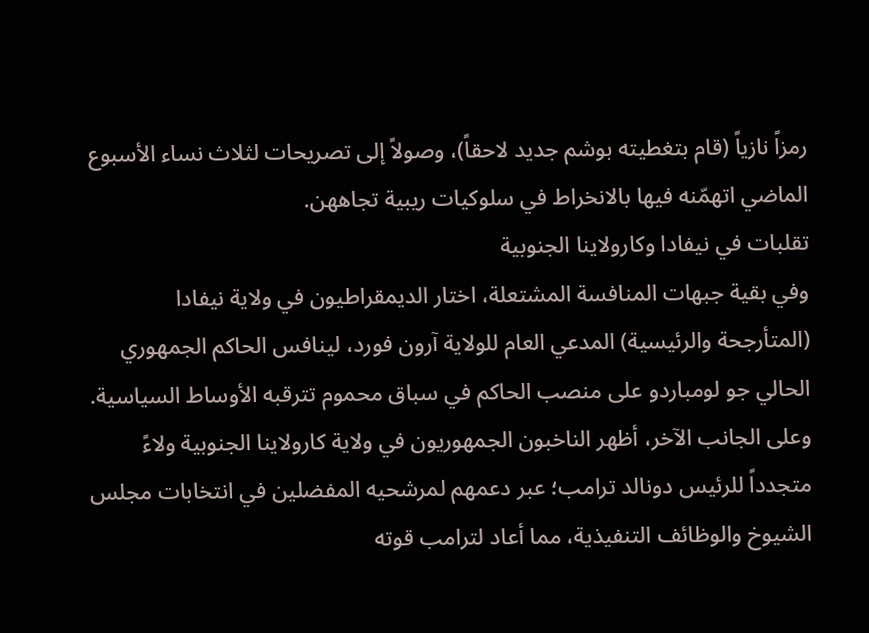رمزاً نازياً (قام بتغطيته بوشم جديد لاحقاً)، وصولاً إلى تصريحات لثلاث نساء الأسبوع الماضي اتهمّنه فيها بالانخراط في سلوكيات ريبية تجاههن.
تقلبات في نيفادا وكارولاينا الجنوبية
وفي بقية جبهات المنافسة المشتعلة، اختار الديمقراطيون في ولاية نيفادا (المتأرجحة والرئيسية) المدعي العام للولاية آرون فورد، لينافس الحاكم الجمهوري الحالي جو لومباردو على منصب الحاكم في سباق محموم تترقبه الأوساط السياسية.
وعلى الجانب الآخر، أظهر الناخبون الجمهوريون في ولاية كارولاينا الجنوبية ولاءً متجدداً للرئيس دونالد ترامب؛ عبر دعمهم لمرشحيه المفضلين في انتخابات مجلس الشيوخ والوظائف التنفيذية، مما أعاد لترامب قوته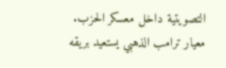التصويتية داخل معسكر الحزب.
معيار ترامب الذهبي يستعيد بريقه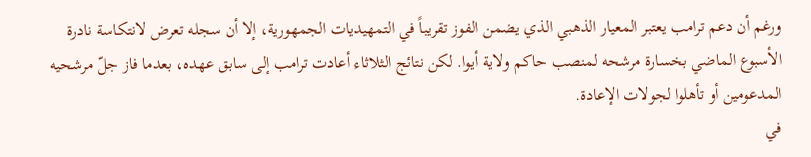ورغم أن دعم ترامب يعتبر المعيار الذهبي الذي يضمن الفوز تقريباً في التمهيديات الجمهورية، إلا أن سجله تعرض لانتكاسة نادرة الأسبوع الماضي بخسارة مرشحه لمنصب حاكم ولاية أيوا. لكن نتائج الثلاثاء أعادت ترامب إلى سابق عهده، بعدما فاز جلّ مرشحيه المدعومين أو تأهلوا لجولات الإعادة.
في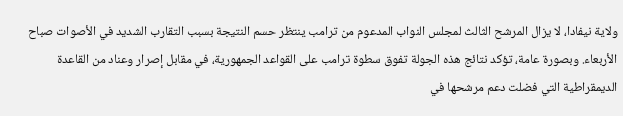ولاية نيفادا، لا يزال المرشح الثالث لمجلس النواب المدعوم من ترامب ينتظر حسم النتيجة بسبب التقارب الشديد في الأصوات صباح الأربعاء. وبصورة عامة، تؤكد نتائج هذه الجولة تفوق سطوة ترامب على القواعد الجمهورية، في مقابل إصرار وعناد من القاعدة الديمقراطية التي فضلت دعم مرشحها في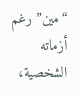“مين” رغم أزماته الشخصية،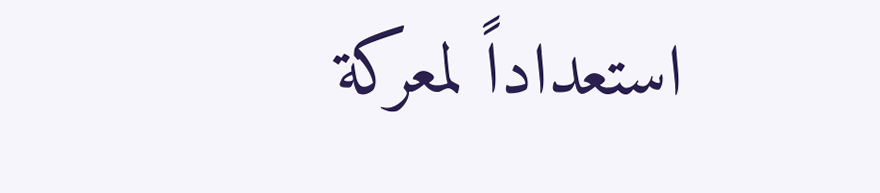استعداداً لمعركة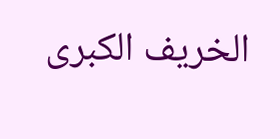الخريف الكبرى